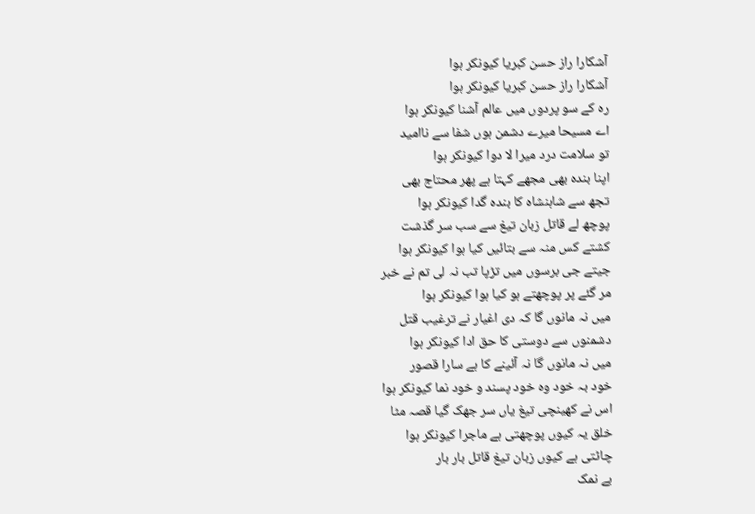آشکارا راز حسن کبریا کیونکر ہوا
آشکارا راز حسن کبریا کیونکر ہوا
رہ کے سو پردوں میں عالم آشنا کیونکر ہوا
اے مسیحا میرے دشمن ہوں شفا سے ناامید
تو سلامت درد میرا لا دوا کیونکر ہوا
اپنا بندہ بھی مجھے کہتا ہے پھر محتاج بھی
تجھ سے شاہنشاہ کا بندہ گدا کیونکر ہوا
پوچھ لے قاتل زبان تیغ سے سب سر گذشت
کشتے کس منہ سے بتائیں کیا ہوا کیونکر ہوا
جیتے جی برسوں میں تڑپا تب نہ لی تم نے خبر
مر گئے پر پوچھتے ہو کیا ہوا کیونکر ہوا
میں نہ مانوں گا کہ دی اغیار نے ترغیب قتل
دشمنوں سے دوستی کا حق ادا کیونکر ہوا
میں نہ مانوں گا نہ آئینے کا ہے سارا قصور
خود بہ خود وہ خود پسند و خود نما کیونکر ہوا
اس نے کھینچی تیغ یاں سر جھک گیا قصہ مٹا
خلق یہ کیوں پوچھتی ہے ماجرا کیونکر ہوا
چاٹتی ہے کیوں زبان تیغ قاتل بار بار
بے نمک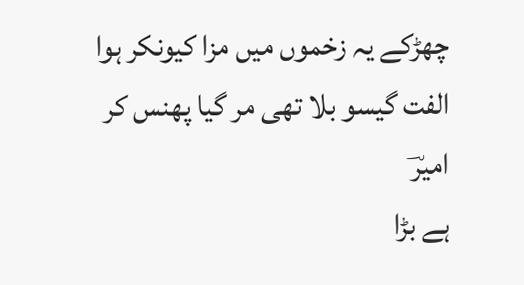چھڑکے یہ زخموں میں مزا کیونکر ہوا
الفت گیسو بلا تھی مر گیا پھنس کر امیرؔ
ہے بڑا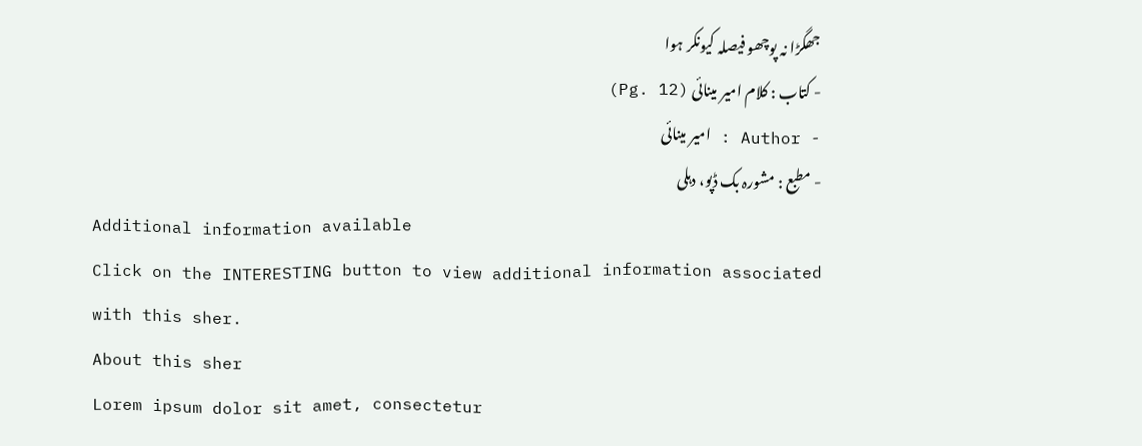جھگڑا نہ پوچھو فیصلہ کیونکر ہوا
- کتاب : کلام امیر مینائی (Pg. 12)
- Author : امیر مینائی
- مطبع : مشورہ بک ڈپو، دہلی
Additional information available
Click on the INTERESTING button to view additional information associated with this sher.
About this sher
Lorem ipsum dolor sit amet, consectetur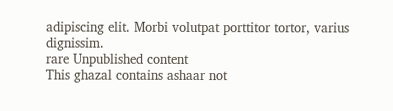adipiscing elit. Morbi volutpat porttitor tortor, varius dignissim.
rare Unpublished content
This ghazal contains ashaar not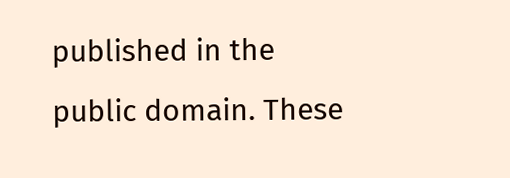published in the public domain. These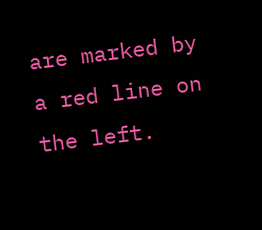are marked by a red line on the left.